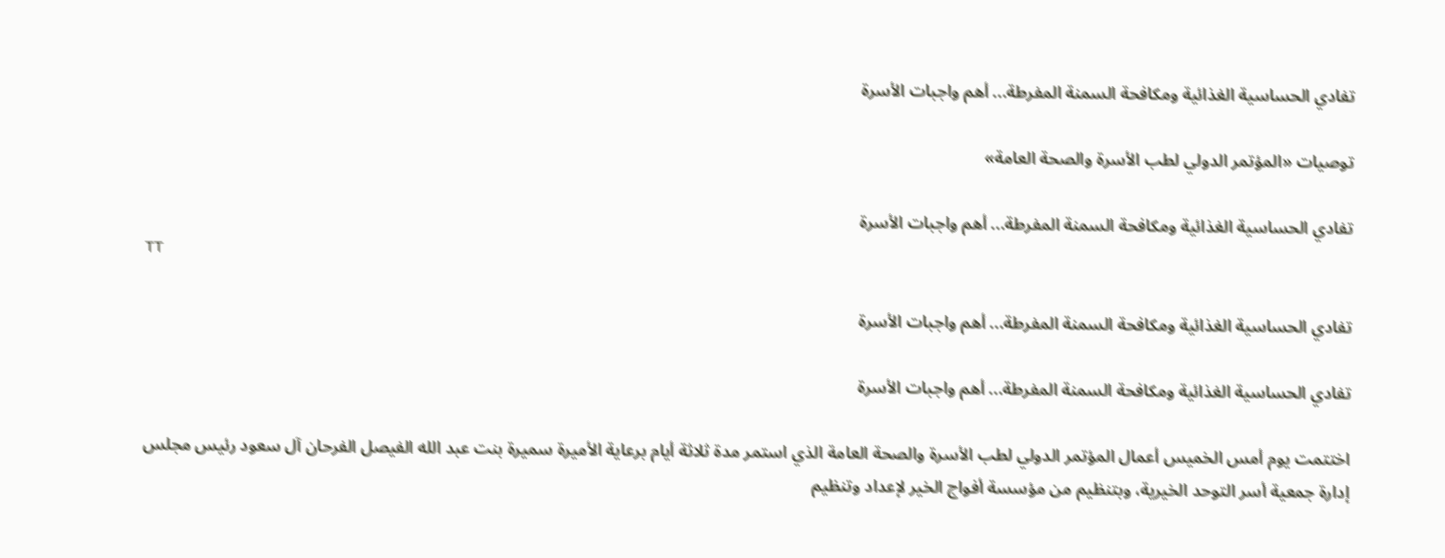تفادي الحساسية الغذائية ومكافحة السمنة المفرطة... أهم واجبات الأسرة

توصيات «المؤتمر الدولي لطب الأسرة والصحة العامة»

تفادي الحساسية الغذائية ومكافحة السمنة المفرطة... أهم واجبات الأسرة
TT

تفادي الحساسية الغذائية ومكافحة السمنة المفرطة... أهم واجبات الأسرة

تفادي الحساسية الغذائية ومكافحة السمنة المفرطة... أهم واجبات الأسرة

اختتمت يوم أمس الخميس أعمال المؤتمر الدولي لطب الأسرة والصحة العامة الذي استمر مدة ثلاثة أيام برعاية الأميرة سميرة بنت عبد الله الفيصل الفرحان آل سعود رئيس مجلس إدارة جمعية أسر التوحد الخيرية، وبتنظيم من مؤسسة أفواج الخير لإعداد وتنظيم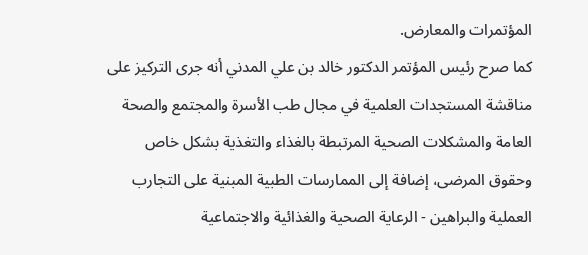المؤتمرات والمعارض.
كما صرح رئيس المؤتمر الدكتور خالد بن علي المدني أنه جرى التركيز على مناقشة المستجدات العلمية في مجال طب الأسرة والمجتمع والصحة العامة والمشكلات الصحية المرتبطة بالغذاء والتغذية بشكل خاص وحقوق المرضى، إضافة إلى الممارسات الطبية المبنية على التجارب العملية والبراهين - الرعاية الصحية والغذائية والاجتماعية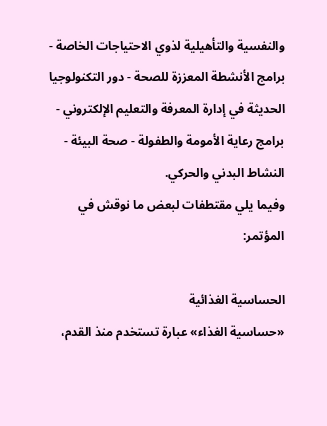والنفسية والتأهيلية لذوي الاحتياجات الخاصة - برامج الأنشطة المعززة للصحة - دور التكنولوجيا الحديثة في إدارة المعرفة والتعليم الإلكتروني - برامج رعاية الأمومة والطفولة - صحة البيئة - النشاط البدني والحركي.
وفيما يلي مقتطفات لبعض ما نوقش في المؤتمر:

الحساسية الغذائية
«حساسية الغذاء» عبارة تستخدم منذ القدم،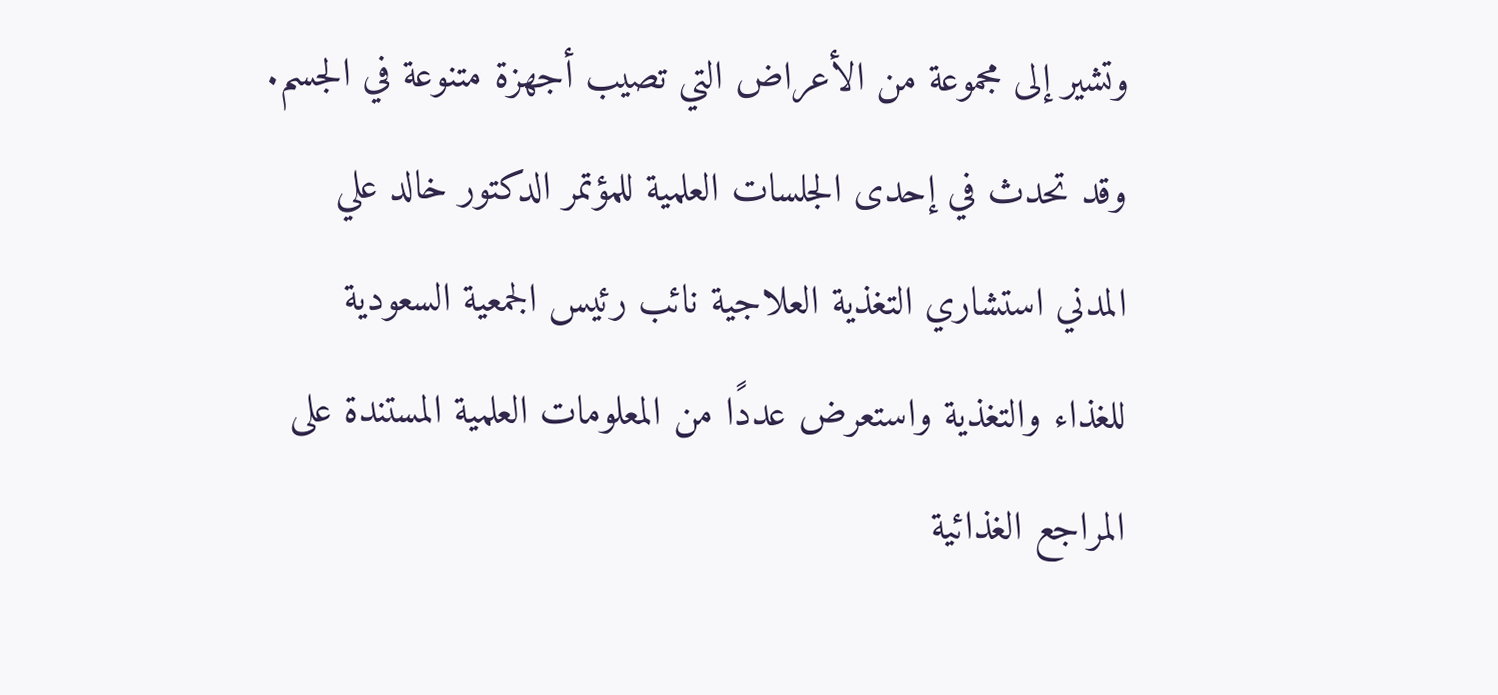وتشير إلى مجموعة من الأعراض التي تصيب أجهزة متنوعة في الجسم. وقد تحدث في إحدى الجلسات العلمية للمؤتمر الدكتور خالد علي المدني استشاري التغذية العلاجية نائب رئيس الجمعية السعودية للغذاء والتغذية واستعرض عددًا من المعلومات العلمية المستندة على المراجع الغذائية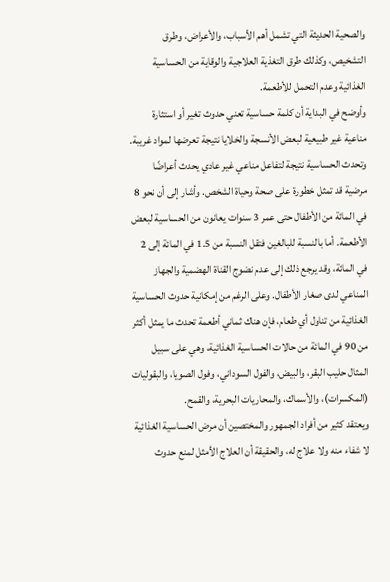والصحية الحديثة التي تشمل أهم الأسباب، والأعراض، وطرق التشخيص، وكذلك طرق التغذية العلاجية والوقاية من الحساسية الغذائية وعدم التحمل للأطعمة.
وأوضح في البداية أن كلمة حساسية تعني حدوث تغير أو استثارة مناعية غير طبيعية لبعض الأنسجة والخلايا نتيجة تعرضها لمواد غريبة. وتحدث الحساسية نتيجة لتفاعل مناعي غير عادي يحدث أعراضًا مرضية قد تمثل خطورة على صحة وحياة الشخص. وأشار إلى أن نحو 8 في المائة من الأطفال حتى عمر 3 سنوات يعانون من الحساسية لبعض الأطعمة. أما بالنسبة للبالغين فتقل النسبة من 1.5 في المائة إلى 2 في المائة، وقد يرجع ذلك إلى عدم نضوج القناة الهضمية والجهاز المناعي لدى صغار الأطفال. وعلى الرغم من إمكانية حدوث الحساسية الغذائية من تناول أي طعام، فإن هناك ثماني أطعمة تحدث ما يمثل أكثر من 90 في المائة من حالات الحساسية الغذائية، وهي على سبيل المثال حليب البقر، والبيض، والفول السوداني، وفول الصويا، والبقوليات (المكسرات)، والأسماك، والمحاريات البحرية، والقمح.
ويعتقد كثير من أفراد الجمهور والمختصين أن مرض الحساسية الغذائية لا شفاء منه ولا علاج له، والحقيقة أن العلاج الأمثل لمنع حدوث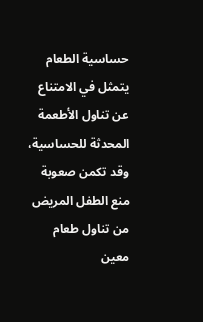حساسية الطعام يتمثل في الامتناع عن تناول الأطعمة المحدثة للحساسية، وقد تكمن صعوبة منع الطفل المريض من تناول طعام معين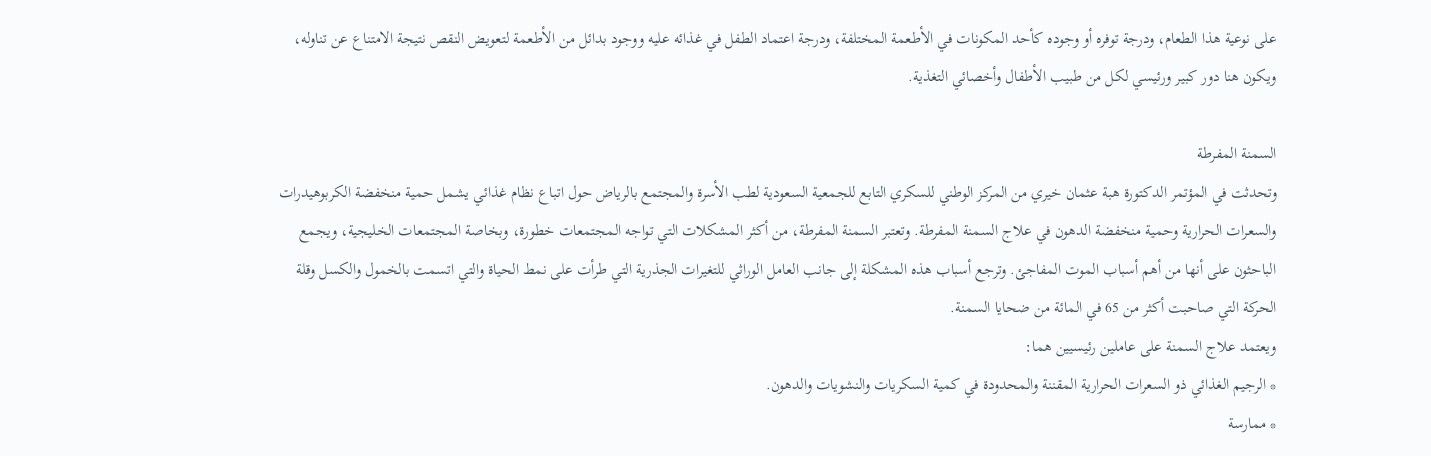على نوعية هذا الطعام، ودرجة توفره أو وجوده كأحد المكونات في الأطعمة المختلفة، ودرجة اعتماد الطفل في غذائه عليه ووجود بدائل من الأطعمة لتعويض النقص نتيجة الامتناع عن تناوله، ويكون هنا دور كبير ورئيسي لكل من طبيب الأطفال وأخصائي التغذية.

السمنة المفرطة
وتحدثت في المؤتمر الدكتورة هبة عثمان خيري من المركز الوطني للسكري التابع للجمعية السعودية لطب الأسرة والمجتمع بالرياض حول اتباع نظام غذائي يشمل حمية منخفضة الكربوهيدرات والسعرات الحرارية وحمية منخفضة الدهون في علاج السمنة المفرطة. وتعتبر السمنة المفرطة، من أكثر المشكلات التي تواجه المجتمعات خطورة، وبخاصة المجتمعات الخليجية، ويجمع الباحثون على أنها من أهم أسباب الموت المفاجئ. وترجع أسباب هذه المشكلة إلى جانب العامل الوراثي للتغيرات الجذرية التي طرأت على نمط الحياة والتي اتسمت بالخمول والكسل وقلة الحركة التي صاحبت أكثر من 65 في المائة من ضحايا السمنة.
ويعتمد علاج السمنة على عاملين رئيسيين هما:
* الرجيم الغذائي ذو السعرات الحرارية المقننة والمحدودة في كمية السكريات والنشويات والدهون.
* ممارسة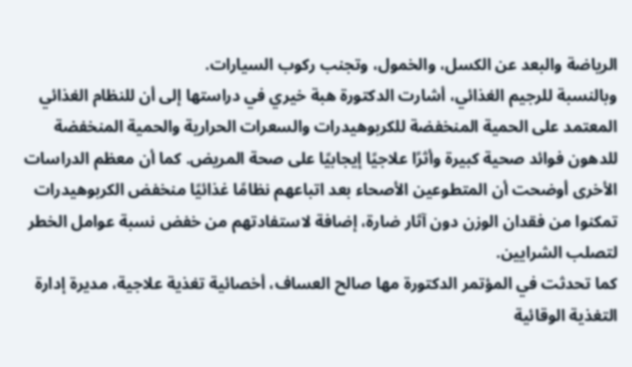الرياضة والبعد عن الكسل، والخمول، وتجنب ركوب السيارات.
وبالنسبة للرجيم الغذائي، أشارت الدكتورة هبة خيري في دراستها إلى أن للنظام الغذائي المعتمد على الحمية المنخفضة للكربوهيدرات والسعرات الحرارية والحمية المنخفضة للدهون فوائد صحية كبيرة وأثرًا علاجيًا إيجابيًا على صحة المريض. كما أن معظم الدراسات الأخرى أوضحت أن المتطوعين الأصحاء بعد اتباعهم نظامًا غذائيًا منخفض الكربوهيدرات تمكنوا من فقدان الوزن دون آثار ضارة، إضافة لاستفادتهم من خفض نسبة عوامل الخطر لتصلب الشرايين.
كما تحدثت في المؤتمر الدكتورة مها صالح العساف، أخصائية تغذية علاجية، مديرة إدارة التغذية الوقائية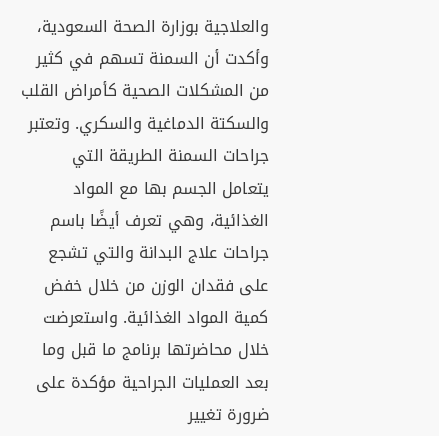والعلاجية بوزارة الصحة السعودية، وأكدت أن السمنة تسهم في كثير من المشكلات الصحية كأمراض القلب والسكتة الدماغية والسكري. وتعتبر جراحات السمنة الطريقة التي يتعامل الجسم بها مع المواد الغذائية، وهي تعرف أيضًا باسم جراحات علاج البدانة والتي تشجع على فقدان الوزن من خلال خفض كمية المواد الغذائية. واستعرضت خلال محاضرتها برنامج ما قبل وما بعد العمليات الجراحية مؤكدة على ضرورة تغيير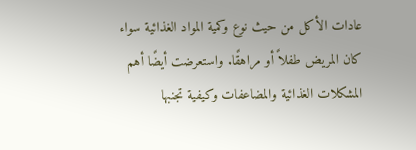عادات الأكل من حيث نوع وكمية المواد الغذائية سواء كان المريض طفلاً أو مراهقًا. واستعرضت أيضًا أهم المشكلات الغذائية والمضاعفات وكيفية تجنبها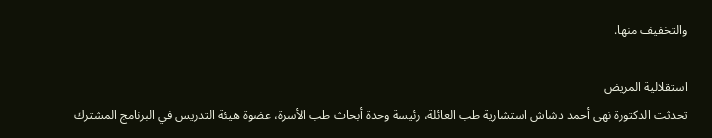والتخفيف منها.

استقلالية المريض
تحدثت الدكتورة نهى أحمد دشاش استشارية طب العائلة، رئيسة وحدة أبحاث طب الأسرة، عضوة هيئة التدريس في البرنامج المشترك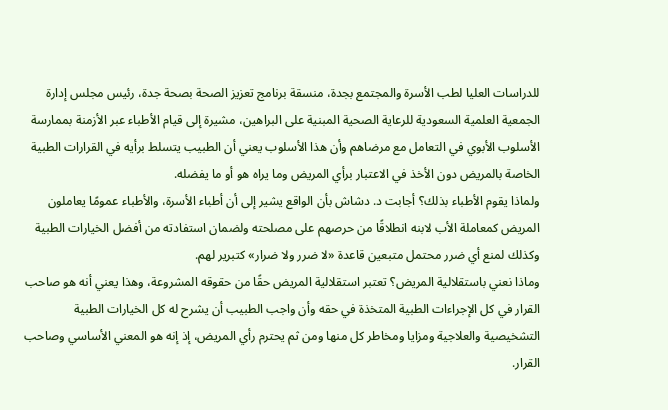للدراسات العليا لطب الأسرة والمجتمع بجدة، منسقة برنامج تعزيز الصحة بصحة جدة، رئيس مجلس إدارة الجمعية العلمية السعودية للرعاية الصحية المبنية على البراهين، مشيرة إلى قيام الأطباء عبر الأزمنة بممارسة الأسلوب الأبوي في التعامل مع مرضاهم وأن هذا الأسلوب يعني أن الطبيب يتسلط برأيه في القرارات الطبية الخاصة بالمريض دون الأخذ في الاعتبار برأي المريض وما يراه هو أو ما يفضله.
ولماذا يقوم الأطباء بذلك؟ أجابت د. دشاش بأن الواقع يشير إلى أن أطباء الأسرة، والأطباء عمومًا يعاملون المريض كمعاملة الأب لابنه انطلاقًا من حرصهم على مصلحته ولضمان استفادته من أفضل الخيارات الطبية وكذلك لمنع أي ضرر محتمل متبعين قاعدة «لا ضرر ولا ضرار» كتبرير لهم.
وماذا نعني باستقلالية المريض؟ تعتبر استقلالية المريض حقًا من حقوقه المشروعة، وهذا يعني أنه هو صاحب القرار في كل الإجراءات الطبية المتخذة في حقه وأن واجب الطبيب أن يشرح له كل الخيارات الطبية التشخيصية والعلاجية ومزايا ومخاطر كل منها ومن ثم يحترم رأي المريض، إذ إنه هو المعني الأساسي وصاحب القرار.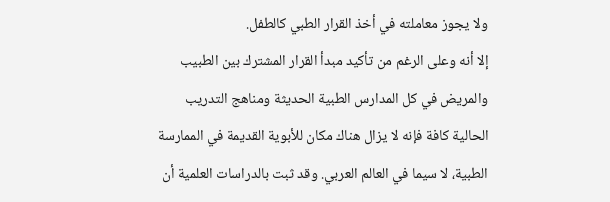ولا يجوز معاملته في أخذ القرار الطبي كالطفل.
إلا أنه وعلى الرغم من تأكيد مبدأ القرار المشترك بين الطبيب والمريض في كل المدارس الطبية الحديثة ومناهج التدريب الحالية كافة فإنه لا يزال هناك مكان للأبوية القديمة في الممارسة الطبية، لا سيما في العالم العربي. وقد ثبت بالدراسات العلمية أن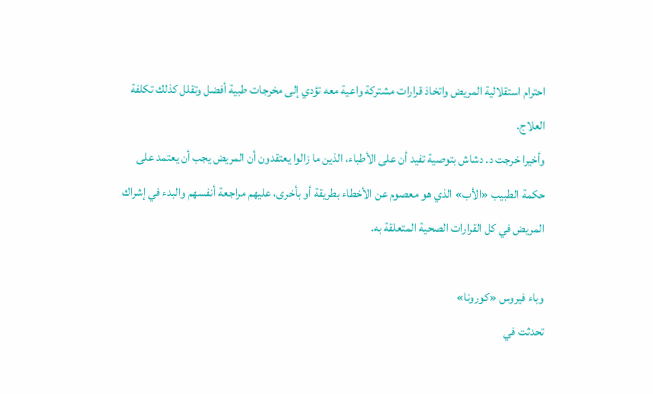احترام استقلالية المريض واتخاذ قرارات مشتركة واعية معه تؤدي إلى مخرجات طبية أفضل وتقلل كذلك تكلفة العلاج.
وأخيرا خرجت د. دشاش بتوصية تفيد أن على الأطباء، الذين ما زالوا يعتقدون أن المريض يجب أن يعتمد على حكمة الطبيب «الأب» الذي هو معصوم عن الأخطاء بطريقة أو بأخرى، عليهم مراجعة أنفسهم والبدء في إشراك المريض في كل القرارات الصحية المتعلقة به.

وباء فيروس «كورونا»
تحدثت في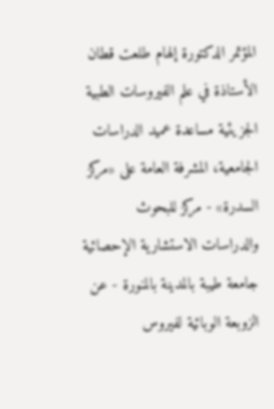المؤتمر الدكتورة إلهام طلعت قطان الأستاذة في علم الفيروسات الطبية الجزيئية مساعدة عميد الدراسات الجامعية، المشرفة العامة على «مركز السدرة» - مركز للبحوث والدراسات الاستشارية الإحصائية جامعة طيبة بالمدينة بالمنورة - عن الزوبعة الوبائية لفيروس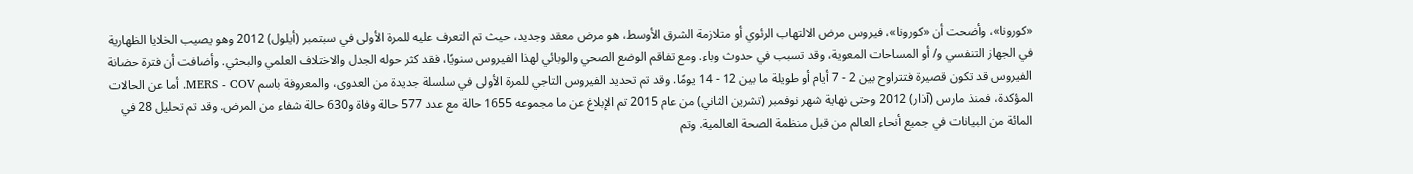«كورونا»، وأضحت أن «كورونا»، فيروس مرض الالتهاب الرئوي أو متلازمة الشرق الأوسط، هو مرض معقد وجديد، حيث تم التعرف عليه للمرة الأولى في سبتمبر (أيلول) 2012 وهو يصيب الخلايا الظهارية في الجهاز التنفسي و/ أو المساحات المعوية، وقد تسبب في حدوث وباء. ومع تفاقم الوضع الصحي والوبائي لهذا الفيروس سنويًا، فقد كثر حوله الجدل والاختلاف العلمي والبحثي. وأضافت أن فترة حضانة الفيروس قد تكون قصيرة فتتراوح بين 2 - 7 أيام أو طويلة ما بين 12 - 14 يومًا. وقد تم تحديد الفيروس التاجي للمرة الأولى في سلسلة جديدة من العدوى، والمعروفة باسم MERS - COV. أما عن الحالات المؤكدة، فمنذ مارس (آذار) 2012 وحتى نهاية شهر نوفمبر (تشرين الثاني) من عام 2015 تم الإبلاغ عن ما مجموعه 1655 حالة مع عدد 577 حالة وفاة و630 حالة شفاء من المرض. وقد تم تحليل 28 في المائة من البيانات في جميع أنحاء العالم من قبل منظمة الصحة العالمية. وتم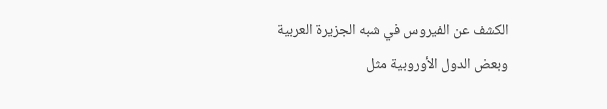الكشف عن الفيروس في شبه الجزيرة العربية وبعض الدول الأوروبية مثل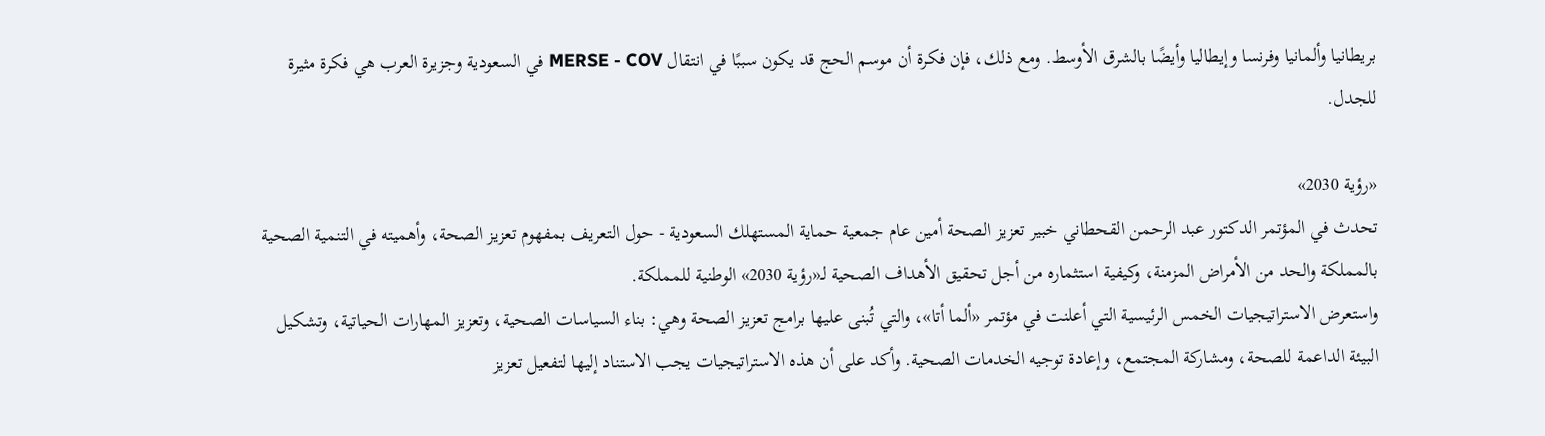بريطانيا وألمانيا وفرنسا وإيطاليا وأيضًا بالشرق الأوسط. ومع ذلك، فإن فكرة أن موسم الحج قد يكون سببًا في انتقال MERSE - COV في السعودية وجزيرة العرب هي فكرة مثيرة للجدل.

«رؤية 2030»
تحدث في المؤتمر الدكتور عبد الرحمن القحطاني خبير تعزيز الصحة أمين عام جمعية حماية المستهلك السعودية - حول التعريف بمفهوم تعزيز الصحة، وأهميته في التنمية الصحية بالمملكة والحد من الأمراض المزمنة، وكيفية استثماره من أجل تحقيق الأهداف الصحية لـ«رؤية 2030» الوطنية للمملكة.
واستعرض الاستراتيجيات الخمس الرئيسية التي أعلنت في مؤتمر «ألما أتا»، والتي تُبنى عليها برامج تعزيز الصحة وهي: بناء السياسات الصحية، وتعزيز المهارات الحياتية، وتشكيل البيئة الداعمة للصحة، ومشاركة المجتمع، وإعادة توجيه الخدمات الصحية. وأكد على أن هذه الاستراتيجيات يجب الاستناد إليها لتفعيل تعزيز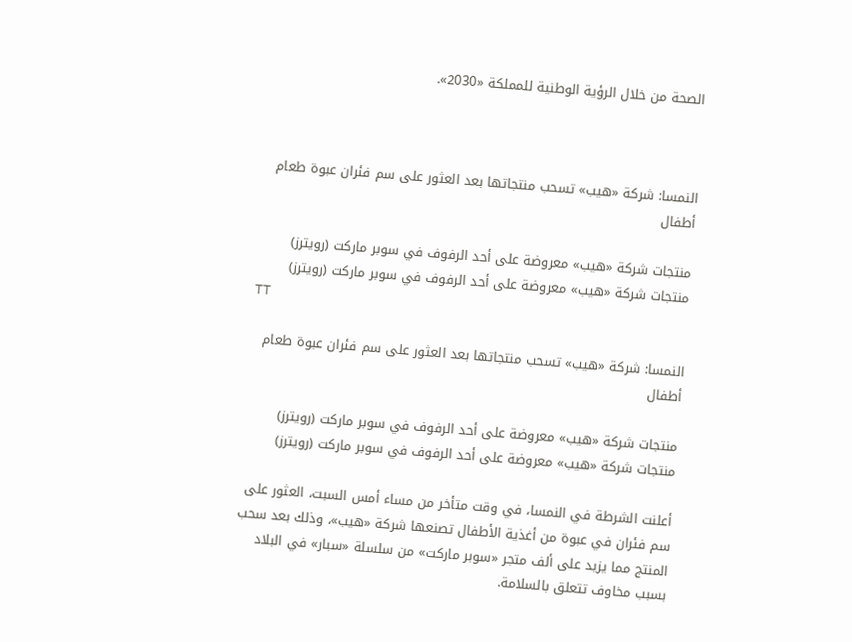الصحة من خلال الرؤية الوطنية للمملكة «2030».



النمسا: شركة «هيب» تسحب منتجاتها بعد العثور على سم فئران عبوة طعام أطفال

منتجات شركة «هيب» معروضة على أحد الرفوف في سوبر ماركت (رويترز)
منتجات شركة «هيب» معروضة على أحد الرفوف في سوبر ماركت (رويترز)
TT

النمسا: شركة «هيب» تسحب منتجاتها بعد العثور على سم فئران عبوة طعام أطفال

منتجات شركة «هيب» معروضة على أحد الرفوف في سوبر ماركت (رويترز)
منتجات شركة «هيب» معروضة على أحد الرفوف في سوبر ماركت (رويترز)

أعلنت الشرطة في النمسا، في وقت متأخر من مساء أمس السبت، العثور على سم فئران في عبوة من أغذية الأطفال تصنعها شركة «هيب»، وذلك بعد سحب المنتج مما يزيد على ألف متجر «سوبر ماركت» من سلسلة «سبار» في البلاد بسبب مخاوف تتعلق بالسلامة.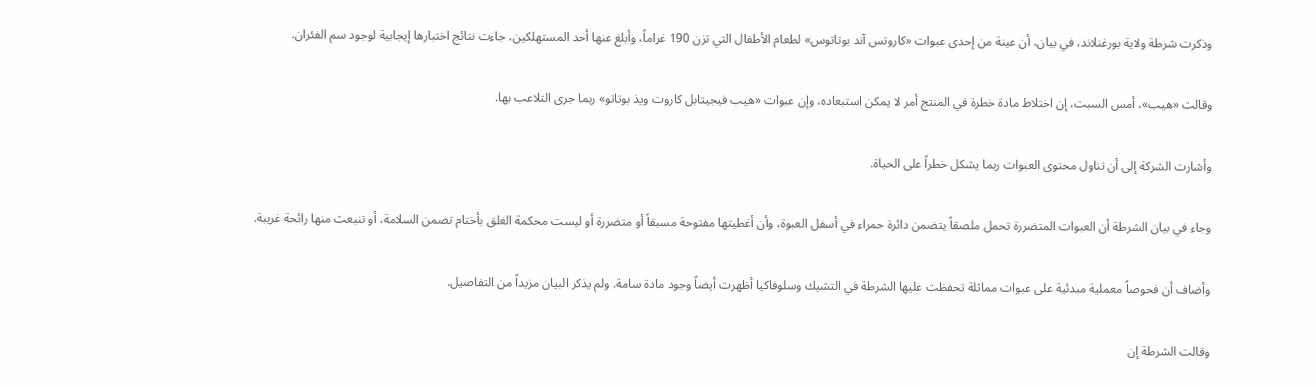وذكرت شرطة ولاية بورغنلاند، في بيان، أن عينة من إحدى عبوات «كاروتس آند بوتاتوس» لطعام الأطفال التي تزن 190 غراماً، وأبلغ عنها أحد المستهلكين، جاءت نتائج اختبارها إيجابية لوجود سم الفئران.

وقالت «هيب»، أمس السبت، إن اختلاط مادة خطرة في المنتج أمر لا يمكن استبعاده، وإن عبوات «هيب فيجيتابل كاروت ويذ بوتاتو» ربما جرى التلاعب بها.

وأشارت الشركة إلى أن تناول محتوى العبوات ربما يشكل خطراً على الحياة.

وجاء في بيان الشرطة أن العبوات المتضررة تحمل ملصقاً يتضمن دائرة حمراء في أسفل العبوة، وأن أغطيتها مفتوحة مسبقاً أو متضررة أو ليست محكمة الغلق بأختام تضمن السلامة، أو تنبعث منها رائحة غريبة.

وأضاف أن فحوصاً معملية مبدئية على عبوات مماثلة تحفظت عليها الشرطة في التشيك وسلوفاكيا أظهرت أيضاً وجود مادة سامة. ولم يذكر البيان مزيداً من التفاصيل.

وقالت الشرطة إن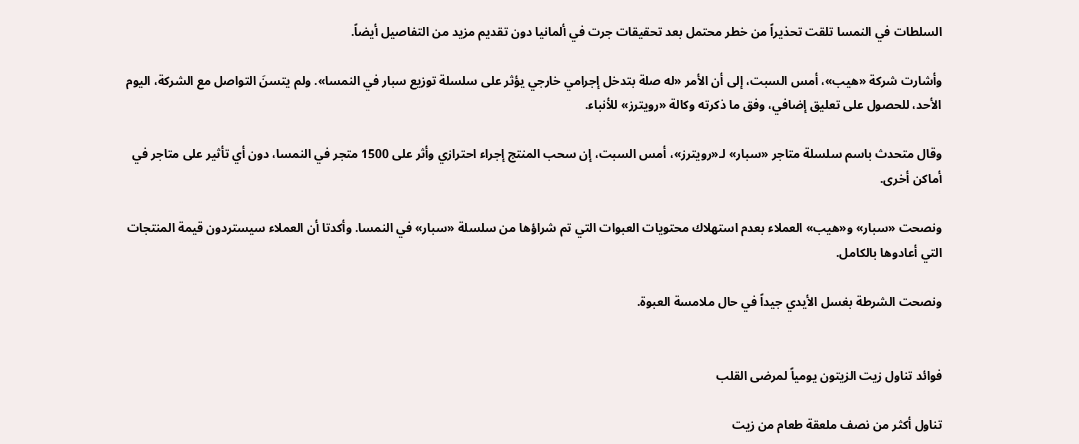السلطات في النمسا تلقت تحذيراً من خطر محتمل بعد تحقيقات جرت في ألمانيا دون تقديم مزيد من التفاصيل أيضاً.

وأشارت شركة «هيب»، أمس السبت، إلى أن الأمر «له صلة بتدخل إجرامي خارجي يؤثر على سلسلة توزيع سبار في النمسا». ولم يتسنَ التواصل مع الشركة، اليوم الأحد، للحصول على تعليق إضافي، وفق ما ذكرته وكالة «رويترز» للأنباء.

وقال متحدث باسم سلسلة متاجر «سبار» لـ«رويترز»، أمس السبت، إن سحب المنتج إجراء احترازي وأثر على 1500 متجر في النمسا، دون أي تأثير على متاجر في أماكن أخرى.

ونصحت «سبار» و«هيب» العملاء بعدم استهلاك محتويات العبوات التي تم شراؤها من سلسلة «سبار» في النمسا. وأكدتا أن العملاء سيستردون قيمة المنتجات التي أعادوها بالكامل.

ونصحت الشرطة بغسل الأيدي جيداً في حال ملامسة العبوة.


فوائد تناول زيت الزيتون يومياً لمرضى القلب

تناول أكثر من نصف ملعقة طعام من زيت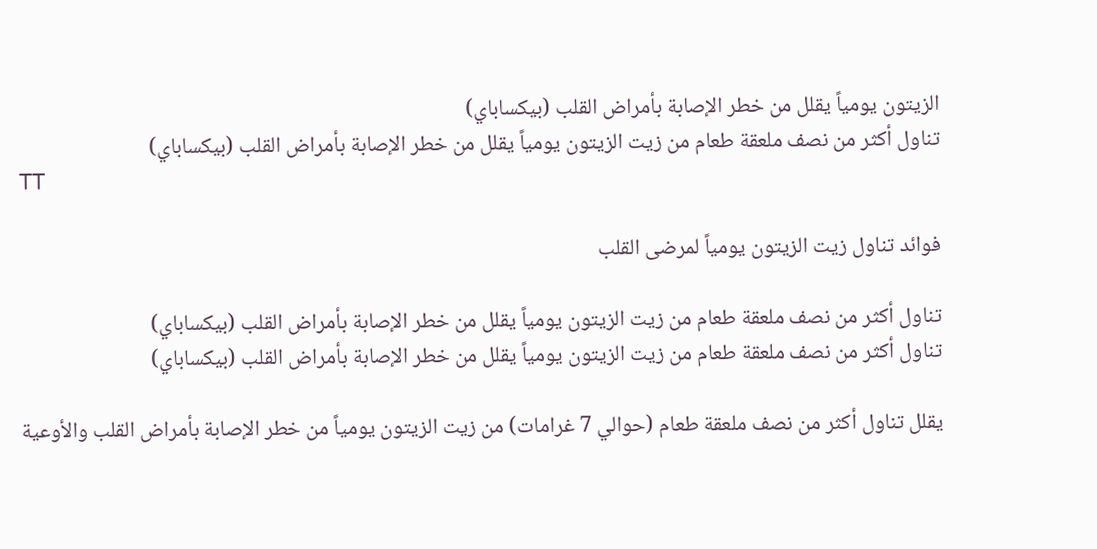الزيتون يومياً يقلل من خطر الإصابة بأمراض القلب (بيكساباي)
تناول أكثر من نصف ملعقة طعام من زيت الزيتون يومياً يقلل من خطر الإصابة بأمراض القلب (بيكساباي)
TT

فوائد تناول زيت الزيتون يومياً لمرضى القلب

تناول أكثر من نصف ملعقة طعام من زيت الزيتون يومياً يقلل من خطر الإصابة بأمراض القلب (بيكساباي)
تناول أكثر من نصف ملعقة طعام من زيت الزيتون يومياً يقلل من خطر الإصابة بأمراض القلب (بيكساباي)

يقلل تناول أكثر من نصف ملعقة طعام (حوالي 7 غرامات) من زيت الزيتون يومياً من خطر الإصابة بأمراض القلب والأوعية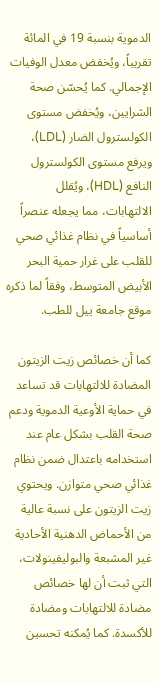الدموية بنسبة 19 في المائة تقريباً، ويُخفض معدل الوفيات الإجمالي. كما يُحسّن صحة الشرايين، ويُخفض مستوى الكولسترول الضار (LDL)، ويرفع مستوى الكولسترول النافع (HDL)، ويُقلل الالتهابات، مما يجعله عنصراً أساسياً في نظام غذائي صحي للقلب على غرار حمية البحر الأبيض المتوسط، وفقاً لما ذكره موقع جامعة ييل للطب.

كما أن خصائص زيت الزيتون المضادة للالتهابات قد تساعد في حماية الأوعية الدموية ودعم صحة القلب بشكل عام عند استخدامه باعتدال ضمن نظام غذائي صحي متوازن. ويحتوي زيت الزيتون على نسبة عالية من الأحماض الدهنية الأحادية غير المشبعة والبوليفينولات، التي ثبت أن لها خصائص مضادة للالتهابات ومضادة للأكسدة. كما يُمكنه تحسين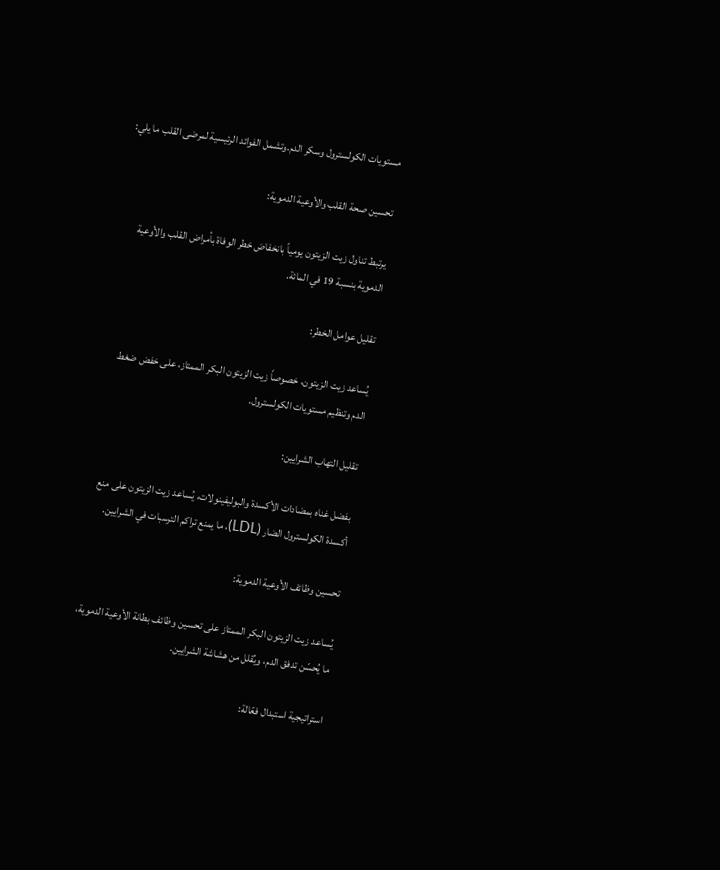مستويات الكولسترول وسكر الدم.وتشمل الفوائد الرئيسية لمرضى القلب ما يلي:

تحسين صحة القلب والأوعية الدموية:

يرتبط تناول زيت الزيتون يومياً بانخفاض خطر الوفاة بأمراض القلب والأوعية الدموية بنسبة 19 في المائة.

تقليل عوامل الخطر:

يُساعد زيت الزيتون، خصوصاً زيت الزيتون البكر الممتاز، على خفض ضغط الدم وتنظيم مستويات الكولسترول.

تقليل التهاب الشرايين:

بفضل غناه بمضادات الأكسدة والبوليفينولات، يُساعد زيت الزيتون على منع أكسدة الكولسترول الضار (LDL)، ما يمنع تراكم الترسبات في الشرايين.

تحسين وظائف الأوعية الدموية:

يُساعد زيت الزيتون البكر الممتاز على تحسين وظائف بطانة الأوعية الدموية، ما يُحسّن تدفق الدم، ويُقلل من هشاشة الشرايين.

استراتيجية استبدال فعّالة: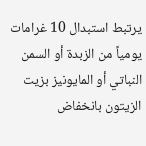يرتبط استبدال 10 غرامات يومياً من الزبدة أو السمن النباتي أو المايونيز بزيت الزيتون بانخفاض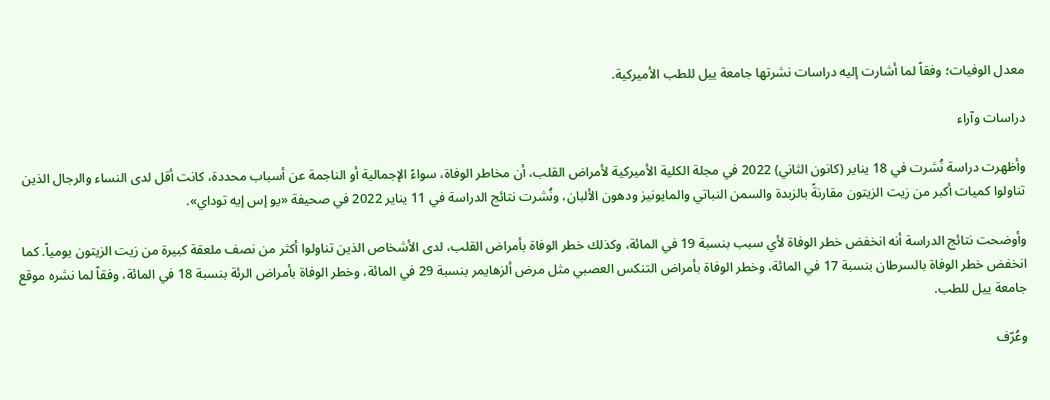معدل الوفيات؛ وفقاً لما أشارت إليه دراسات نشرتها جامعة ييل للطب الأميركية.

دراسات وآراء

وأظهرت دراسة نُشرت في 18 يناير (كانون الثاني) 2022 في مجلة الكلية الأميركية لأمراض القلب، أن مخاطر الوفاة، سواءً الإجمالية أو الناجمة عن أسباب محددة، كانت أقل لدى النساء والرجال الذين تناولوا كميات أكبر من زيت الزيتون مقارنةً بالزبدة والسمن النباتي والمايونيز ودهون الألبان، ونُشرت نتائج الدراسة في 11 يناير 2022 في صحيفة «يو إس إيه توداي».

وأوضحت نتائج الدراسة أنه انخفض خطر الوفاة لأي سبب بنسبة 19 في المائة، وكذلك خطر الوفاة بأمراض القلب، لدى الأشخاص الذين تناولوا أكثر من نصف ملعقة كبيرة من زيت الزيتون يومياً. كما انخفض خطر الوفاة بالسرطان بنسبة 17 في المائة، وخطر الوفاة بأمراض التنكس العصبي مثل مرض ألزهايمر بنسبة 29 في المائة، وخطر الوفاة بأمراض الرئة بنسبة 18 في المائة، وفقاً لما نشره موقع جامعة ييل للطب.

وعُرّف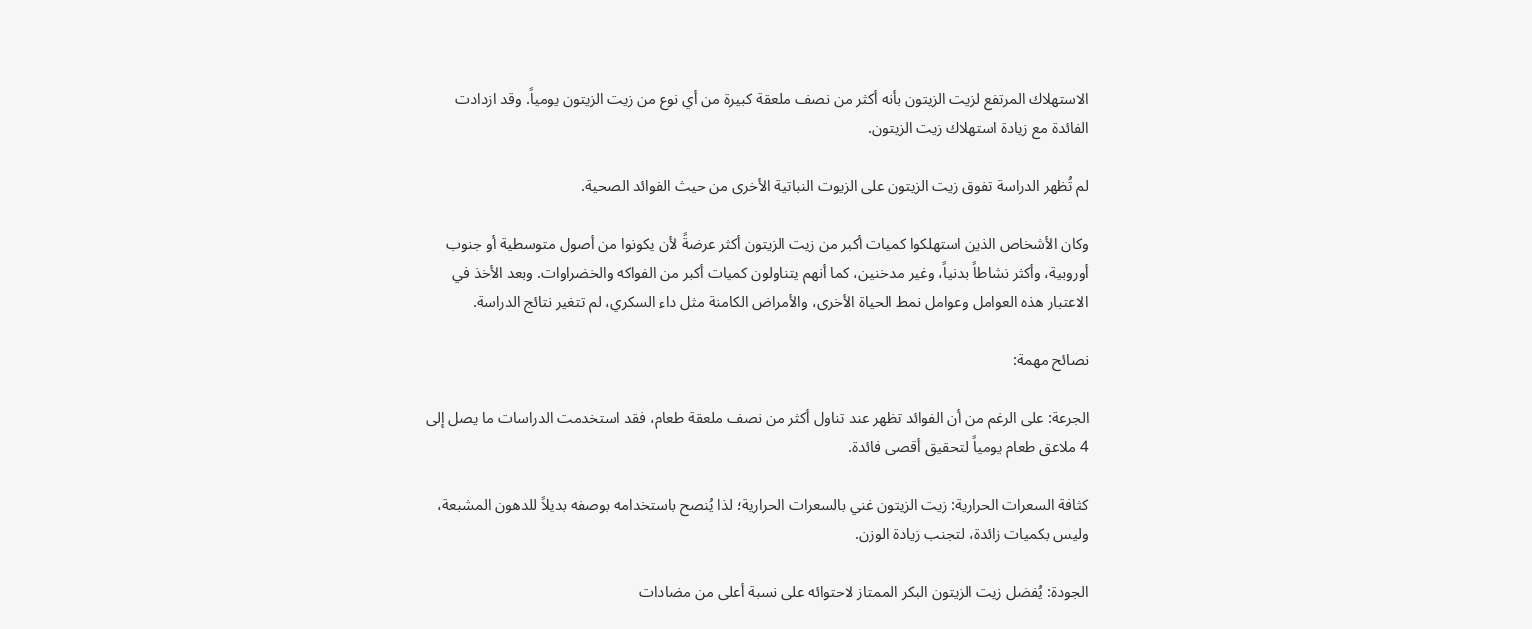الاستهلاك المرتفع لزيت الزيتون بأنه أكثر من نصف ملعقة كبيرة من أي نوع من زيت الزيتون يومياً. وقد ازدادت الفائدة مع زيادة استهلاك زيت الزيتون.

لم تُظهر الدراسة تفوق زيت الزيتون على الزيوت النباتية الأخرى من حيث الفوائد الصحية.

وكان الأشخاص الذين استهلكوا كميات أكبر من زيت الزيتون أكثر عرضةً لأن يكونوا من أصول متوسطية أو جنوب أوروبية، وأكثر نشاطاً بدنياً، وغير مدخنين، كما أنهم يتناولون كميات أكبر من الفواكه والخضراوات. وبعد الأخذ في الاعتبار هذه العوامل وعوامل نمط الحياة الأخرى، والأمراض الكامنة مثل داء السكري، لم تتغير نتائج الدراسة.

نصائح مهمة:

الجرعة: على الرغم من أن الفوائد تظهر عند تناول أكثر من نصف ملعقة طعام، فقد استخدمت الدراسات ما يصل إلى 4 ملاعق طعام يومياً لتحقيق أقصى فائدة.

كثافة السعرات الحرارية: زيت الزيتون غني بالسعرات الحرارية؛ لذا يُنصح باستخدامه بوصفه بديلاً للدهون المشبعة، وليس بكميات زائدة، لتجنب زيادة الوزن.

الجودة: يُفضل زيت الزيتون البكر الممتاز لاحتوائه على نسبة أعلى من مضادات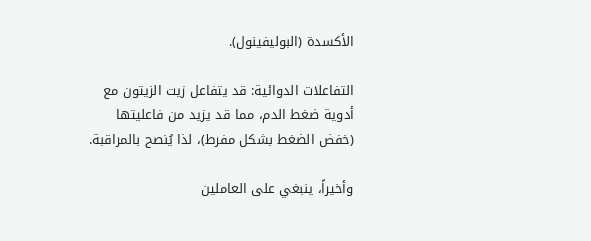الأكسدة (البوليفينول).

التفاعلات الدوائية: قد يتفاعل زيت الزيتون مع أدوية ضغط الدم، مما قد يزيد من فاعليتها (خفض الضغط بشكل مفرط)، لذا يُنصح بالمراقبة.

وأخيراً، ينبغي على العاملين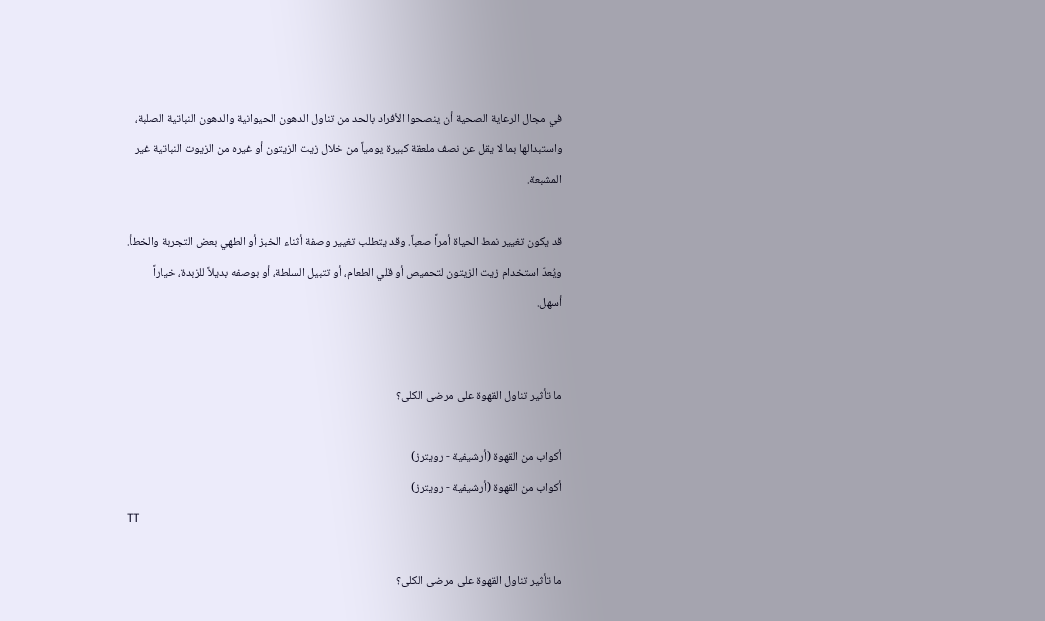في مجال الرعاية الصحية أن ينصحوا الأفراد بالحد من تناول الدهون الحيوانية والدهون النباتية الصلبة، واستبدالها بما لا يقل عن نصف ملعقة كبيرة يومياً من خلال زيت الزيتون أو غيره من الزيوت النباتية غير المشبعة.

قد يكون تغيير نمط الحياة أمراً صعباً. وقد يتطلب تغيير وصفة أثناء الخبز أو الطهي بعض التجربة والخطأ. ويُعدّ استخدام زيت الزيتون لتحميص أو قلي الطعام، أو تتبيل السلطة، أو بوصفه بديلاً للزبدة، خياراً أسهل.


ما تأثير تناول القهوة على مرضى الكلى؟

أكواب من القهوة (أرشيفية - رويترز)
أكواب من القهوة (أرشيفية - رويترز)
TT

ما تأثير تناول القهوة على مرضى الكلى؟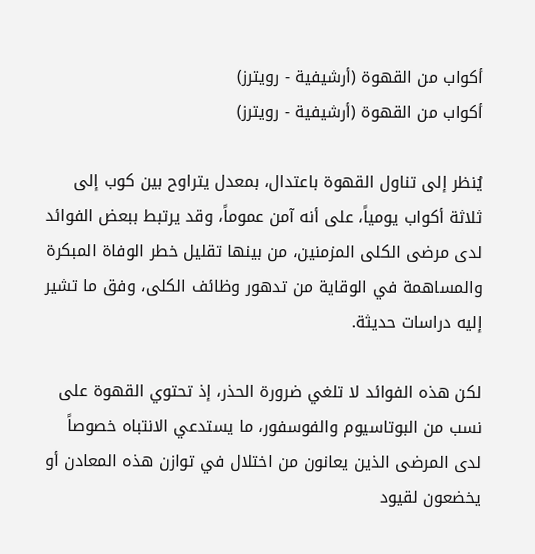أكواب من القهوة (أرشيفية - رويترز)
أكواب من القهوة (أرشيفية - رويترز)

يُنظر إلى تناول القهوة باعتدال، بمعدل يتراوح بين كوب إلى ثلاثة أكواب يومياً، على أنه آمن عموماً، وقد يرتبط ببعض الفوائد لدى مرضى الكلى المزمنين، من بينها تقليل خطر الوفاة المبكرة والمساهمة في الوقاية من تدهور وظائف الكلى، وفق ما تشير إليه دراسات حديثة.

لكن هذه الفوائد لا تلغي ضرورة الحذر، إذ تحتوي القهوة على نسب من البوتاسيوم والفوسفور، ما يستدعي الانتباه خصوصاً لدى المرضى الذين يعانون من اختلال في توازن هذه المعادن أو يخضعون لقيود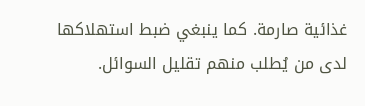غذائية صارمة. كما ينبغي ضبط استهلاكها لدى من يُطلب منهم تقليل السوائل.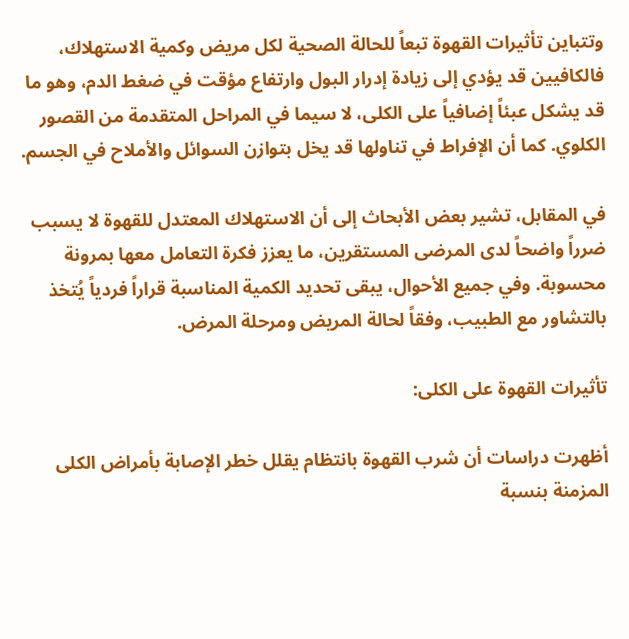وتتباين تأثيرات القهوة تبعاً للحالة الصحية لكل مريض وكمية الاستهلاك، فالكافيين قد يؤدي إلى زيادة إدرار البول وارتفاع مؤقت في ضغط الدم، وهو ما قد يشكل عبئاً إضافياً على الكلى، لا سيما في المراحل المتقدمة من القصور الكلوي. كما أن الإفراط في تناولها قد يخل بتوازن السوائل والأملاح في الجسم.

في المقابل، تشير بعض الأبحاث إلى أن الاستهلاك المعتدل للقهوة لا يسبب ضرراً واضحاً لدى المرضى المستقرين، ما يعزز فكرة التعامل معها بمرونة محسوبة. وفي جميع الأحوال، يبقى تحديد الكمية المناسبة قراراً فردياً يُتخذ بالتشاور مع الطبيب، وفقاً لحالة المريض ومرحلة المرض.

تأثيرات القهوة على الكلى:

أظهرت دراسات أن شرب القهوة بانتظام يقلل خطر الإصابة بأمراض الكلى المزمنة بنسبة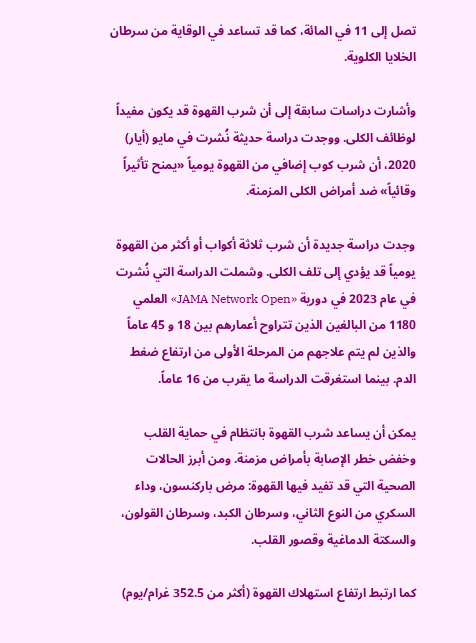تصل إلى 11 في المائة، كما قد تساعد في الوقاية من سرطان الخلايا الكلوية.

وأشارت دراسات سابقة إلى أن شرب القهوة قد يكون مفيداً لوظائف الكلى. ووجدت دراسة حديثة نُشرت في مايو (أيار) 2020، أن شرب كوب إضافي من القهوة يومياً «يمنح تأثيراً وقائياً» ضد أمراض الكلى المزمنة.

وجدت دراسة جديدة أن شرب ثلاثة أكواب أو أكثر من القهوة يومياً قد يؤدي إلى تلف الكلى. وشملت الدراسة التي نُشرت في عام 2023 في دورية «JAMA Network Open» العلمي 1180 من البالغين الذين تتراوح أعمارهم بين 18 و 45 عاماً والذين لم يتم علاجهم من المرحلة الأولى من ارتفاع ضغط الدم. بينما استغرقت الدراسة ما يقرب من 16 عاماً.

يمكن أن يساعد شرب القهوة بانتظام في حماية القلب وخفض خطر الإصابة بأمراض مزمنة. ومن أبرز الحالات الصحية التي قد تفيد فيها القهوة: مرض باركنسون، وداء السكري من النوع الثاني، وسرطان الكبد، وسرطان القولون، والسكتة الدماغية وقصور القلب.

كما ارتبط ارتفاع استهلاك القهوة (أكثر من 352.5 غرام/يوم)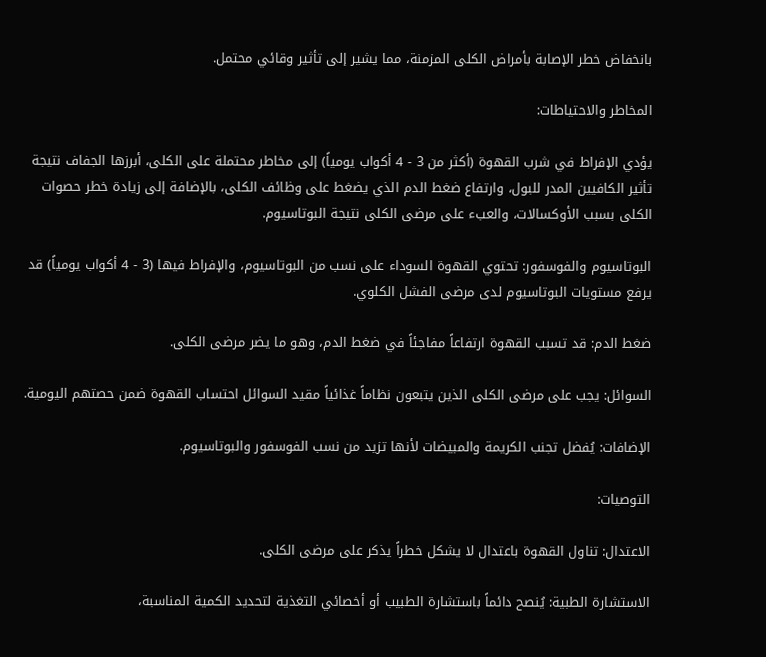بانخفاض خطر الإصابة بأمراض الكلى المزمنة، مما يشير إلى تأثير وقائي محتمل.

المخاطر والاحتياطات:

يؤدي الإفراط في شرب القهوة (أكثر من 3 - 4 أكواب يومياً) إلى مخاطر محتملة على الكلى، أبرزها الجفاف نتيجة تأثير الكافيين المدر للبول، وارتفاع ضغط الدم الذي يضغط على وظائف الكلى، بالإضافة إلى زيادة خطر حصوات الكلى بسبب الأوكسالات، والعبء على مرضى الكلى نتيجة البوتاسيوم.

البوتاسيوم والفوسفور: تحتوي القهوة السوداء على نسب من البوتاسيوم، والإفراط فيها (3 - 4 أكواب يومياً) قد يرفع مستويات البوتاسيوم لدى مرضى الفشل الكلوي.

ضغط الدم: قد تسبب القهوة ارتفاعاً مفاجئاً في ضغط الدم، وهو ما يضر مرضى الكلى.

السوائل: يجب على مرضى الكلى الذين يتبعون نظاماً غذائياً مقيد السوائل احتساب القهوة ضمن حصتهم اليومية.

الإضافات: يُفضل تجنب الكريمة والمبيضات لأنها تزيد من نسب الفوسفور والبوتاسيوم.

التوصيات:

الاعتدال: تناول القهوة باعتدال لا يشكل خطراً يذكر على مرضى الكلى.

الاستشارة الطبية: يُنصح دائماً باستشارة الطبيب أو أخصائي التغذية لتحديد الكمية المناسبة،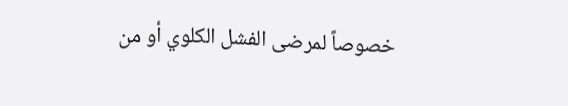خصوصاً لمرضى الفشل الكلوي أو من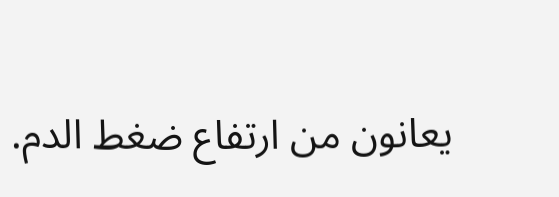يعانون من ارتفاع ضغط الدم.